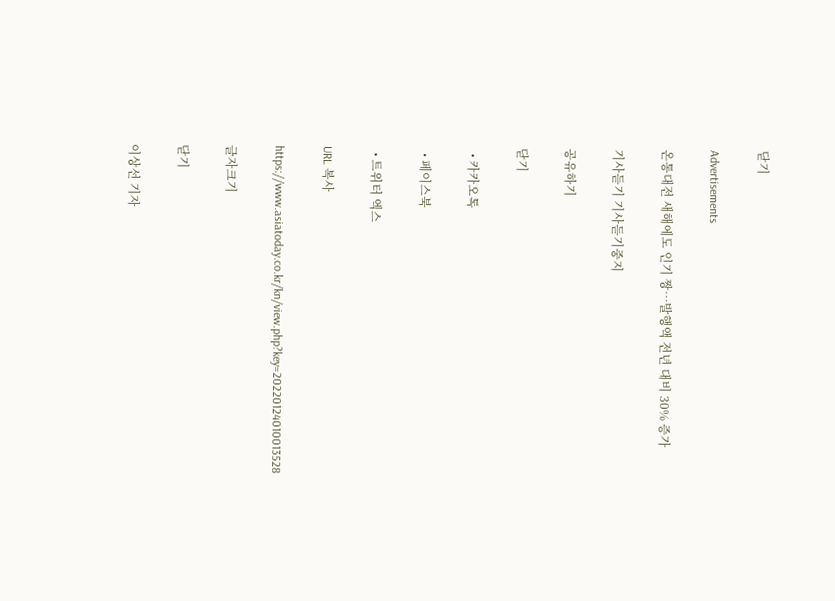닫기

Advertisements

온통대전 새해에도 인기 짱…발행액 전년 대비 30% 증가

기사듣기 기사듣기중지

공유하기

닫기

  • 카카오톡

  • 페이스북

  • 트위터 엑스

URL 복사

https://www.asiatoday.co.kr/kn/view.php?key=20220124010013528

글자크기

닫기

이상선 기자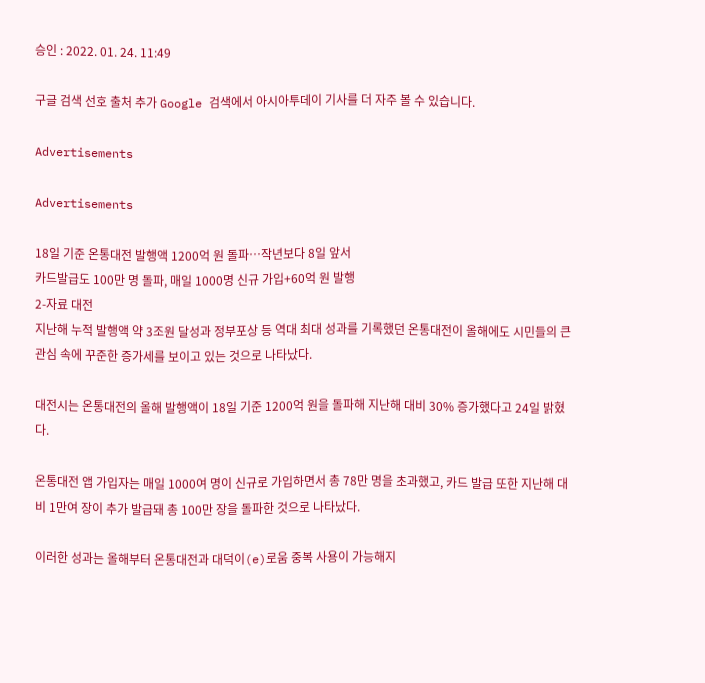승인 : 2022. 01. 24. 11:49

구글 검색 선호 출처 추가 Google 검색에서 아시아투데이 기사를 더 자주 볼 수 있습니다.

Advertisements

Advertisements

18일 기준 온통대전 발행액 1200억 원 돌파…작년보다 8일 앞서
카드발급도 100만 명 돌파, 매일 1000명 신규 가입+60억 원 발행
2-자료 대전
지난해 누적 발행액 약 3조원 달성과 정부포상 등 역대 최대 성과를 기록했던 온통대전이 올해에도 시민들의 큰 관심 속에 꾸준한 증가세를 보이고 있는 것으로 나타났다.

대전시는 온통대전의 올해 발행액이 18일 기준 1200억 원을 돌파해 지난해 대비 30% 증가했다고 24일 밝혔다.

온통대전 앱 가입자는 매일 1000여 명이 신규로 가입하면서 총 78만 명을 초과했고, 카드 발급 또한 지난해 대비 1만여 장이 추가 발급돼 총 100만 장을 돌파한 것으로 나타났다.

이러한 성과는 올해부터 온통대전과 대덕이(e)로움 중복 사용이 가능해지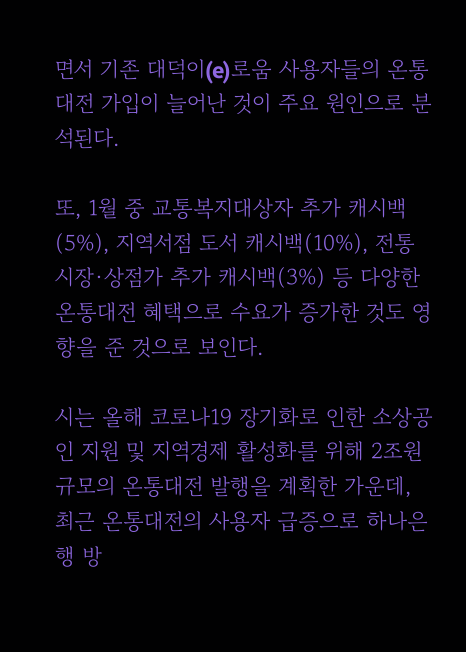면서 기존 대덕이(e)로움 사용자들의 온통대전 가입이 늘어난 것이 주요 원인으로 분석된다.

또, 1월 중 교통복지대상자 추가 캐시백(5%), 지역서점 도서 캐시백(10%), 전통시장·상점가 추가 캐시백(3%) 등 다양한 온통대전 혜택으로 수요가 증가한 것도 영향을 준 것으로 보인다.

시는 올해 코로나19 장기화로 인한 소상공인 지원 및 지역경제 활성화를 위해 2조원 규모의 온통대전 발행을 계획한 가운데, 최근 온통대전의 사용자 급증으로 하나은행 방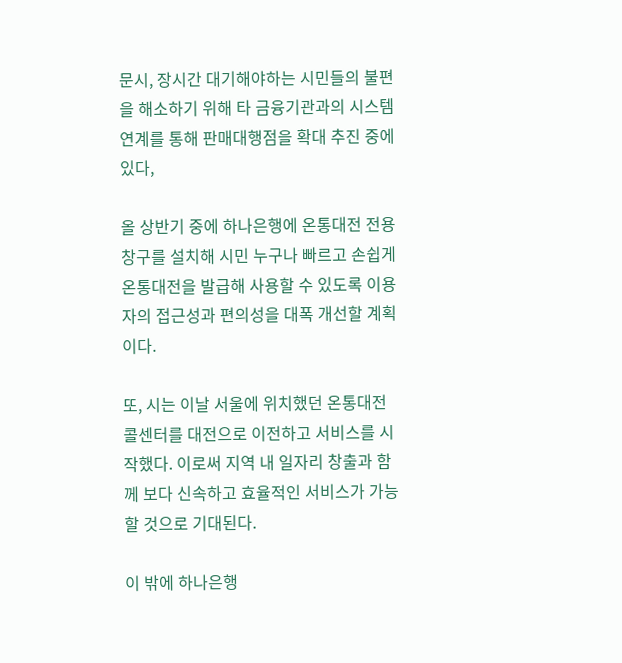문시, 장시간 대기해야하는 시민들의 불편을 해소하기 위해 타 금융기관과의 시스템 연계를 통해 판매대행점을 확대 추진 중에 있다,

올 상반기 중에 하나은행에 온통대전 전용 창구를 설치해 시민 누구나 빠르고 손쉽게 온통대전을 발급해 사용할 수 있도록 이용자의 접근성과 편의성을 대폭 개선할 계획이다.

또, 시는 이날 서울에 위치했던 온통대전 콜센터를 대전으로 이전하고 서비스를 시작했다. 이로써 지역 내 일자리 창출과 함께 보다 신속하고 효율적인 서비스가 가능할 것으로 기대된다.

이 밖에 하나은행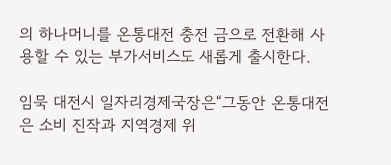의 하나머니를 온통대전 충전 금으로 전환해 사용할 수 있는 부가서비스도 새롭게 출시한다.

임묵 대전시 일자리경제국장은“그동안 온통대전은 소비 진작과 지역경제 위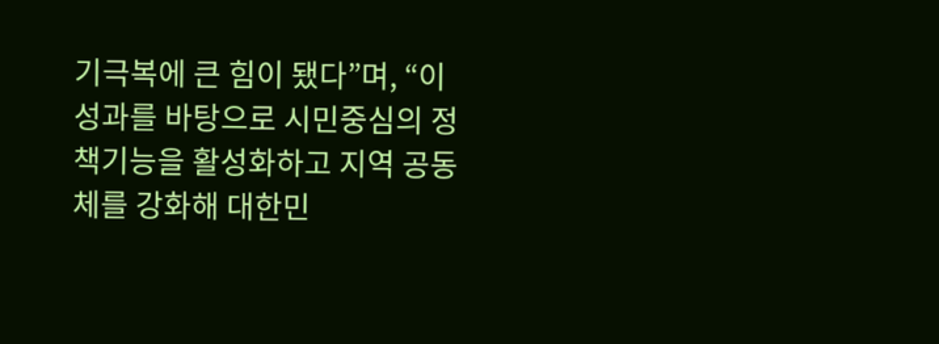기극복에 큰 힘이 됐다”며, “이 성과를 바탕으로 시민중심의 정책기능을 활성화하고 지역 공동체를 강화해 대한민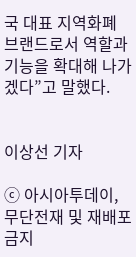국 대표 지역화폐 브랜드로서 역할과 기능을 확대해 나가겠다”고 말했다.


이상선 기자

ⓒ 아시아투데이, 무단전재 및 재배포 금지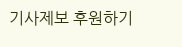기사제보 후원하기